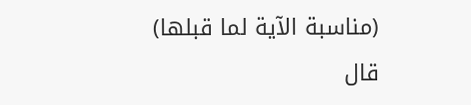(مناسبة الآية لما قبلها)
قال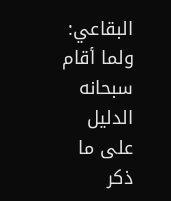البقاعي:
ولما أقام سبحانه الدليل على ما ذكر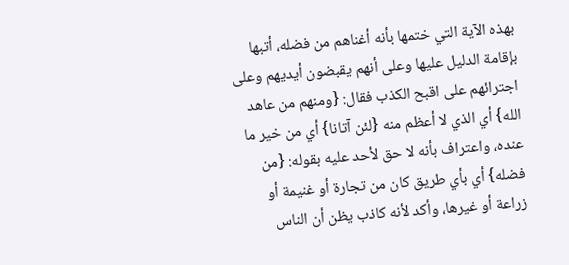بهذه الآية التي ختمها بأنه أغناهم من فضله، أتبها بإقامة الدليل عليها وعلى أنهم يقبضون أيديهم وعلى اجترائهم على اقبح الكذب فقال: {ومنهم من عاهد الله} أي الذي لا أعظم منه {لئن آتانا} أي من خير ما عنده، واعتراف بأنه لا حق لأحد عليه بقوله: {من فضله} أي بأي طريق كان من تجارة أو غنيمة أو زراعة أو غيرها، وأكد لأنه كاذب يظن أن الناس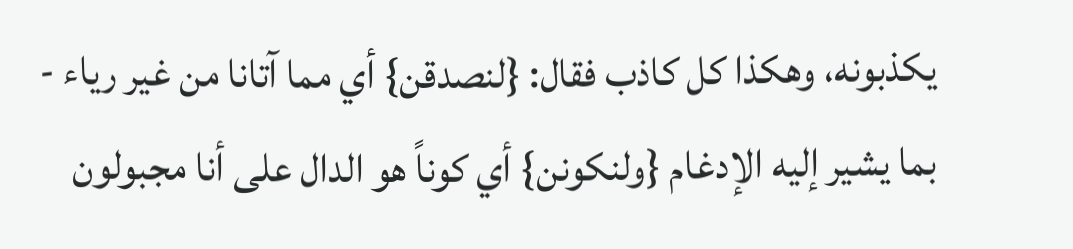يكذبونه، وهكذا كل كاذب فقال: {لنصدقن} أي مما آتانا من غير رياء - بما يشير إليه الإدغام {ولنكونن} أي كوناً هو الدال على أنا مجبولون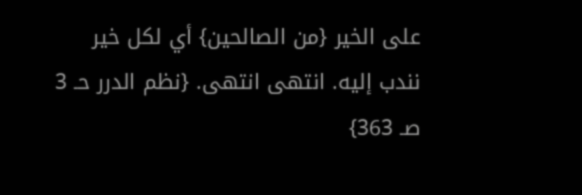على الخير {من الصالحين} أي لكل خير نندب إليه. انتهى انتهى. {نظم الدرر حـ 3 صـ 363}